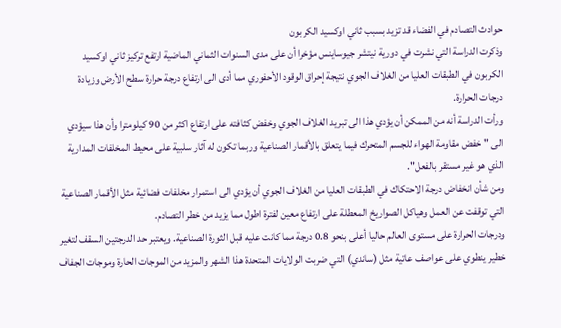حوادث التصادم في الفضاء قد تزيد بسبب ثاني اوكسيد الكربون
وذكرت الدراسة التي نشرت في دورية نيتشر جيوساينس مؤخرا أن على مدى السنوات الثماني الماضية ارتفع تركيز ثاني اوكسيد الكربون في الطبقات العليا من الغلاف الجوي نتيجة إحراق الوقود الأحفوري مما أدى الى ارتفاع درجة حرارة سطح الأرض وزيادة درجات الحرارة.
ورأت الدراسة أنه من الممكن أن يؤدي هذا الى تبريد الغلاف الجوي وخفض كثافته على ارتفاع اكثر من 90 كيلومترا وأن هذا سيؤدي الى "خفض مقاومة الهواء للجسم المتحرك فيما يتعلق بالأقمار الصناعية وربما تكون له آثار سلبية على محيط المخلفات المدارية الذي هو غير مستقر بالفعل".
ومن شأن انخفاض درجة الاحتكاك في الطبقات العليا من الغلاف الجوي أن يؤدي الى استمرار مخلفات فضائية مثل الأقمار الصناعية التي توقفت عن العمل وهياكل الصواريخ المعطلة على ارتفاع معين لفترة اطول مما يزيد من خطر التصادم.
ودرجات الحرارة على مستوى العالم حاليا أعلى بنحو 0.8 درجة مما كانت عليه قبل الثورة الصناعية. ويعتبر حد الدرجتين السقف لتغير خطير ينطوي على عواصف عاتية مثل (ساندي) التي ضربت الولايات المتحدة هذا الشهر والمزيد من الموجات الحارة وموجات الجفاف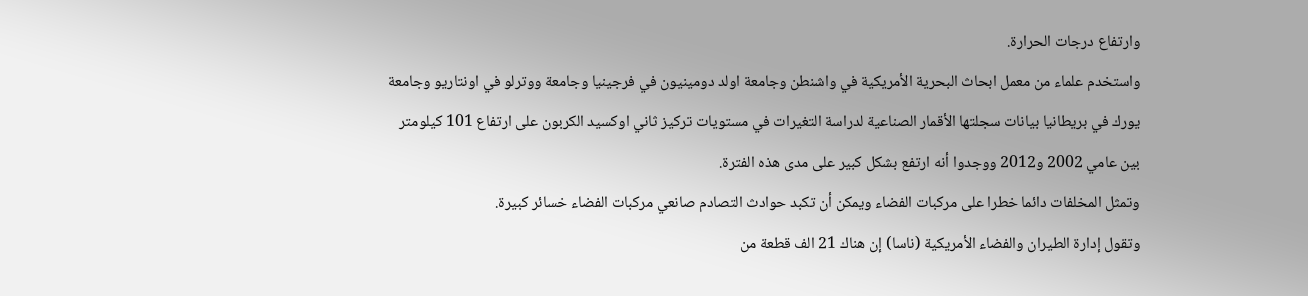وارتفاع درجات الحرارة.
واستخدم علماء من معمل ابحاث البحرية الأمريكية في واشنطن وجامعة اولد دومينيون في فرجينيا وجامعة ووترلو في اونتاريو وجامعة يورك في بريطانيا بيانات سجلتها الأقمار الصناعية لدراسة التغيرات في مستويات تركيز ثاني اوكسيد الكربون على ارتفاع 101 كيلومتر بين عامي 2002 و2012 ووجدوا أنه ارتفع بشكل كبير على مدى هذه الفترة.
وتمثل المخلفات دائما خطرا على مركبات الفضاء ويمكن أن تكبد حوادث التصادم صانعي مركبات الفضاء خسائر كبيرة.
وتقول إدارة الطيران والفضاء الأمريكية (ناسا) إن هناك 21 الف قطعة من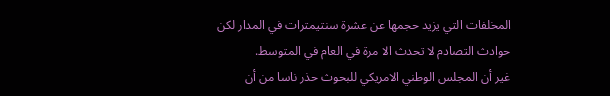المخلفات التي يزيد حجمها عن عشرة سنتيمترات في المدار لكن حوادث التصادم لا تحدث الا مرة في العام في المتوسط.
غير أن المجلس الوطني الامريكي للبحوث حذر ناسا من أن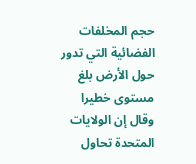حجم المخلفات الفضائية التي تدور حول الأرض بلغ مستوى خطيرا وقال إن الولايات المتحدة تحاول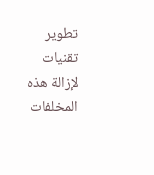تطوير تقنيات لإزالة هذه المخلفات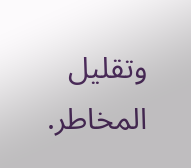وتقليل المخاطر.